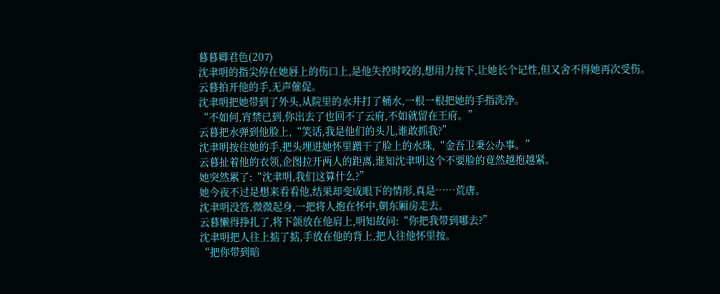暮暮卿君色(207)
沈聿明的指尖停在她唇上的伤口上,是他失控时咬的,想用力按下,让她长个记性,但又舍不得她再次受伤。
云暮拍开他的手,无声催促。
沈聿明把她带到了外头,从院里的水井打了桶水,一根一根把她的手指洗净。
“不如何,宵禁已到,你出去了也回不了云府,不如就留在王府。”
云暮把水弹到他脸上,“笑话,我是他们的头儿,谁敢抓我?”
沈聿明按住她的手,把头埋进她怀里蹭干了脸上的水珠,“金吾卫秉公办事。”
云暮扯着他的衣领,企图拉开两人的距离,谁知沈聿明这个不要脸的竟然越抱越紧。
她突然累了:“沈聿明,我们这算什么?”
她今夜不过是想来看看他,结果却变成眼下的情形,真是……荒唐。
沈聿明没答,微微起身,一把将人抱在怀中,朝东厢房走去。
云暮懒得挣扎了,将下颌放在他肩上,明知故问:“你把我带到哪去?”
沈聿明把人往上掂了掂,手放在他的背上,把人往他怀里按。
“把你带到暗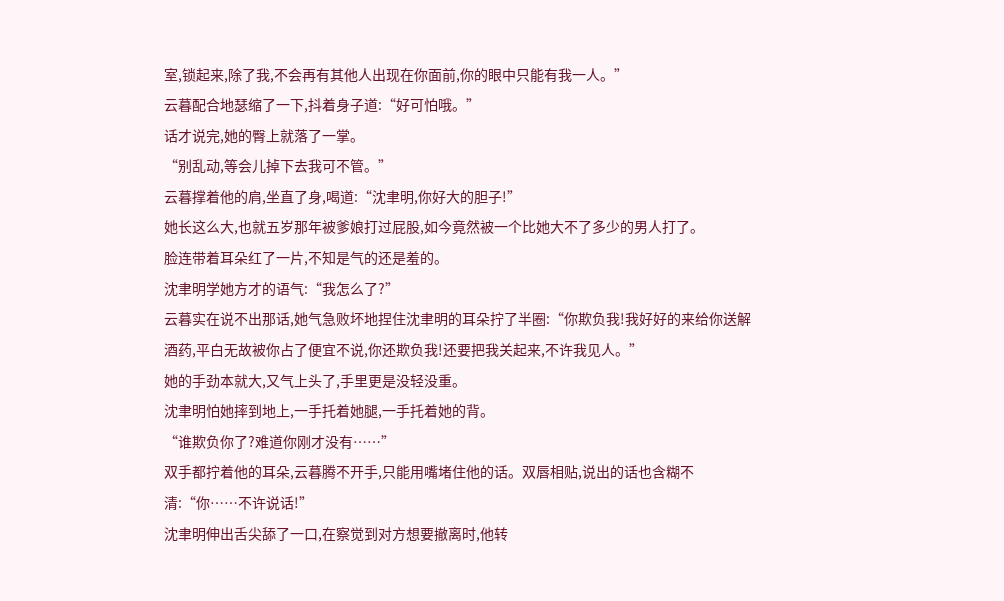室,锁起来,除了我,不会再有其他人出现在你面前,你的眼中只能有我一人。”
云暮配合地瑟缩了一下,抖着身子道:“好可怕哦。”
话才说完,她的臀上就落了一掌。
“别乱动,等会儿掉下去我可不管。”
云暮撑着他的肩,坐直了身,喝道:“沈聿明,你好大的胆子!”
她长这么大,也就五岁那年被爹娘打过屁股,如今竟然被一个比她大不了多少的男人打了。
脸连带着耳朵红了一片,不知是气的还是羞的。
沈聿明学她方才的语气:“我怎么了?”
云暮实在说不出那话,她气急败坏地捏住沈聿明的耳朵拧了半圈:“你欺负我!我好好的来给你送解酒药,平白无故被你占了便宜不说,你还欺负我!还要把我关起来,不许我见人。”
她的手劲本就大,又气上头了,手里更是没轻没重。
沈聿明怕她摔到地上,一手托着她腿,一手托着她的背。
“谁欺负你了?难道你刚才没有……”
双手都拧着他的耳朵,云暮腾不开手,只能用嘴堵住他的话。双唇相贴,说出的话也含糊不清:“你……不许说话!”
沈聿明伸出舌尖舔了一口,在察觉到对方想要撤离时,他转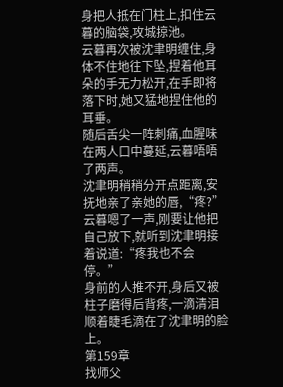身把人抵在门柱上,扣住云暮的脑袋,攻城掠池。
云暮再次被沈聿明缠住,身体不住地往下坠,捏着他耳朵的手无力松开,在手即将落下时,她又猛地捏住他的耳垂。
随后舌尖一阵刺痛,血腥味在两人口中蔓延,云暮唔唔了两声。
沈聿明稍稍分开点距离,安抚地亲了亲她的唇,“疼?”
云暮嗯了一声,刚要让他把自己放下,就听到沈聿明接着说道:“疼我也不会停。”
身前的人推不开,身后又被柱子磨得后背疼,一滴清泪顺着睫毛滴在了沈聿明的脸上。
第159章
找师父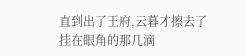直到出了王府,云暮才擦去了挂在眼角的那几滴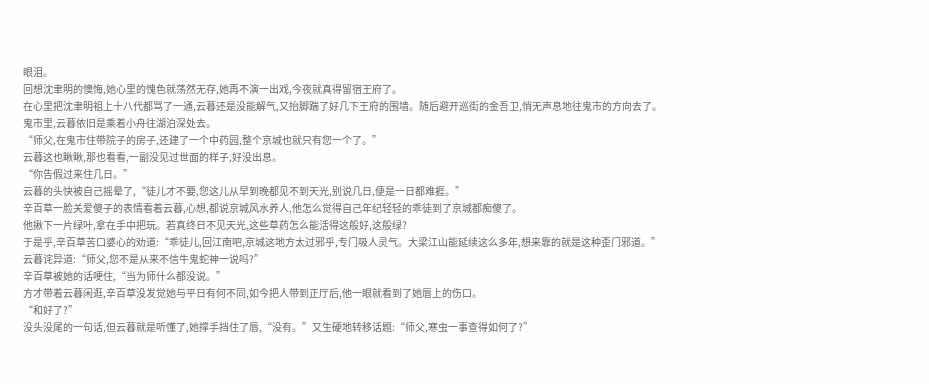眼泪。
回想沈聿明的懊悔,她心里的愧色就荡然无存,她再不演一出戏,今夜就真得留宿王府了。
在心里把沈聿明祖上十八代都骂了一通,云暮还是没能解气,又抬脚踹了好几下王府的围墙。随后避开巡街的金吾卫,悄无声息地往鬼市的方向去了。
鬼市里,云暮依旧是乘着小舟往湖泊深处去。
“师父,在鬼市住带院子的房子,还建了一个中药园,整个京城也就只有您一个了。”
云暮这也瞅瞅,那也看看,一副没见过世面的样子,好没出息。
“你告假过来住几日。”
云暮的头快被自己摇晕了,“徒儿才不要,您这儿从早到晚都见不到天光,别说几日,便是一日都难捱。”
辛百草一脸关爱傻子的表情看着云暮,心想,都说京城风水养人,他怎么觉得自己年纪轻轻的乖徒到了京城都痴傻了。
他揪下一片绿叶,拿在手中把玩。若真终日不见天光,这些草药怎么能活得这般好,这般绿?
于是乎,辛百草苦口婆心的劝道:“乖徒儿,回江南吧,京城这地方太过邪乎,专门吸人灵气。大梁江山能延续这么多年,想来靠的就是这种歪门邪道。”
云暮诧异道:“师父,您不是从来不信牛鬼蛇神一说吗?”
辛百草被她的话哽住,“当为师什么都没说。”
方才带着云暮闲逛,辛百草没发觉她与平日有何不同,如今把人带到正厅后,他一眼就看到了她唇上的伤口。
“和好了?”
没头没尾的一句话,但云暮就是听懂了,她撑手挡住了唇,“没有。”又生硬地转移话题:“师父,寒虫一事查得如何了?”